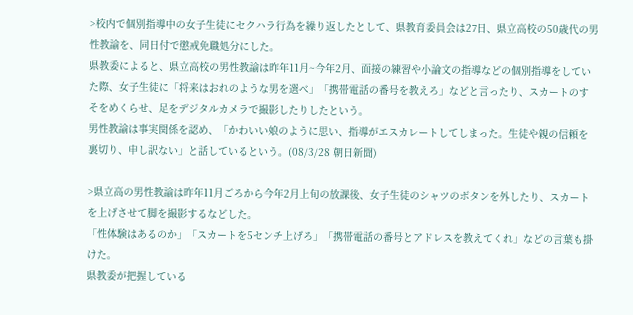>校内で個別指導中の女子生徒にセクハラ行為を繰り返したとして、県教育委員会は27日、県立高校の50歳代の男性教諭を、同日付で懲戒免職処分にした。
県教委によると、県立高校の男性教諭は昨年11月~今年2月、面接の練習や小論文の指導などの個別指導をしていた際、女子生徒に「将来はおれのような男を選べ」「携帯電話の番号を教えろ」などと言ったり、スカートのすそをめくらせ、足をデジタルカメラで撮影したりしたという。
男性教諭は事実関係を認め、「かわいい娘のように思い、指導がエスカレートしてしまった。生徒や親の信頼を裏切り、申し訳ない」と話しているという。(08/3/28 朝日新聞)

>県立高の男性教諭は昨年11月ごろから今年2月上旬の放課後、女子生徒のシャツのボタンを外したり、スカートを上げさせて脚を撮影するなどした。
「性体験はあるのか」「スカートを5センチ上げろ」「携帯電話の番号とアドレスを教えてくれ」などの言葉も掛けた。
県教委が把握している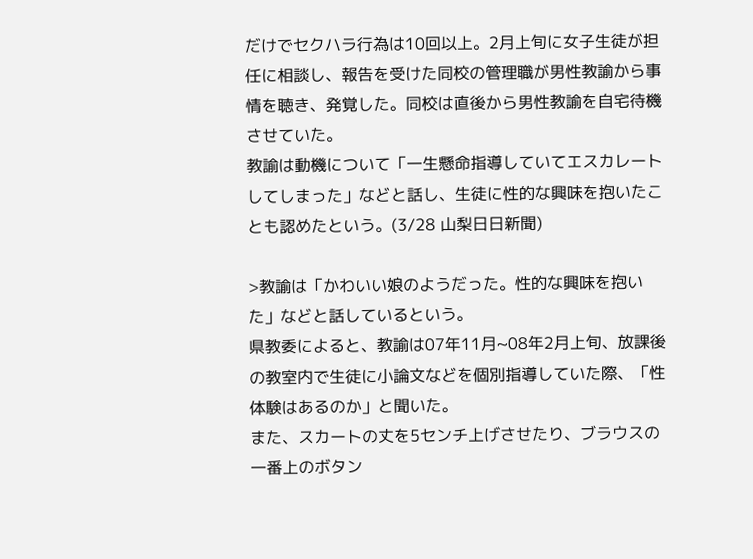だけでセクハラ行為は10回以上。2月上旬に女子生徒が担任に相談し、報告を受けた同校の管理職が男性教諭から事情を聴き、発覚した。同校は直後から男性教諭を自宅待機させていた。
教諭は動機について「一生懸命指導していてエスカレートしてしまった」などと話し、生徒に性的な興味を抱いたことも認めたという。(3/28 山梨日日新聞)

>教諭は「かわいい娘のようだった。性的な興味を抱いた」などと話しているという。
県教委によると、教諭は07年11月~08年2月上旬、放課後の教室内で生徒に小論文などを個別指導していた際、「性体験はあるのか」と聞いた。
また、スカートの丈を5センチ上げさせたり、ブラウスの一番上のボタン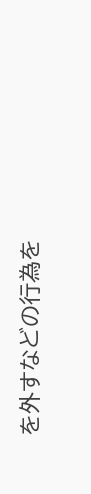を外すなどの行為を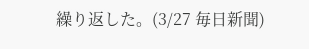繰り返した。(3/27 毎日新聞)